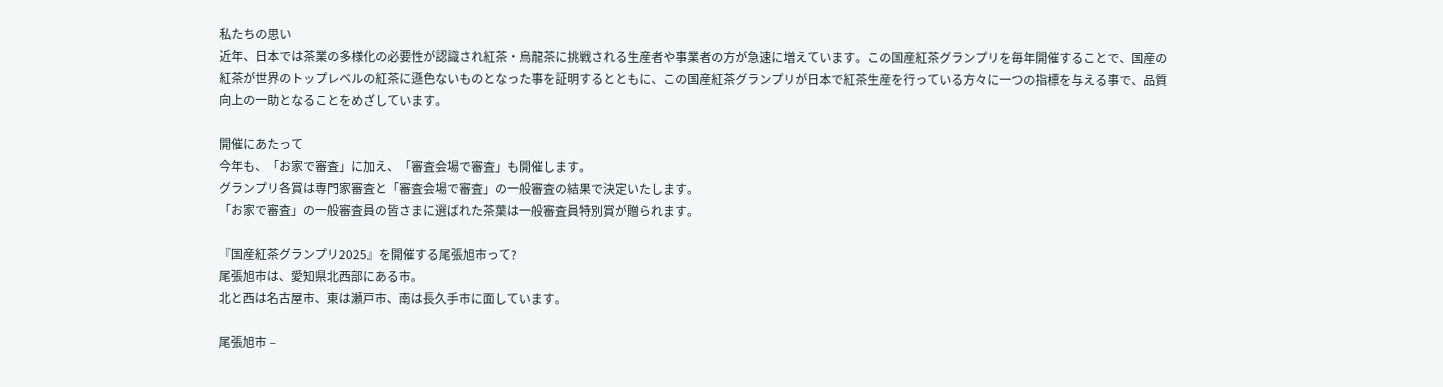私たちの思い
近年、日本では茶業の多様化の必要性が認識され紅茶・烏龍茶に挑戦される生産者や事業者の方が急速に増えています。この国産紅茶グランプリを毎年開催することで、国産の紅茶が世界のトップレベルの紅茶に遜色ないものとなった事を証明するとともに、この国産紅茶グランプリが日本で紅茶生産を行っている方々に一つの指標を与える事で、品質向上の一助となることをめざしています。

開催にあたって
今年も、「お家で審査」に加え、「審査会場で審査」も開催します。
グランプリ各賞は専門家審査と「審査会場で審査」の一般審査の結果で決定いたします。
「お家で審査」の一般審査員の皆さまに選ばれた茶葉は一般審査員特別賞が贈られます。

『国産紅茶グランプリ2025』を開催する尾張旭市って?
尾張旭市は、愛知県北西部にある市。
北と西は名古屋市、東は瀬戸市、南は長久手市に面しています。

尾張旭市 –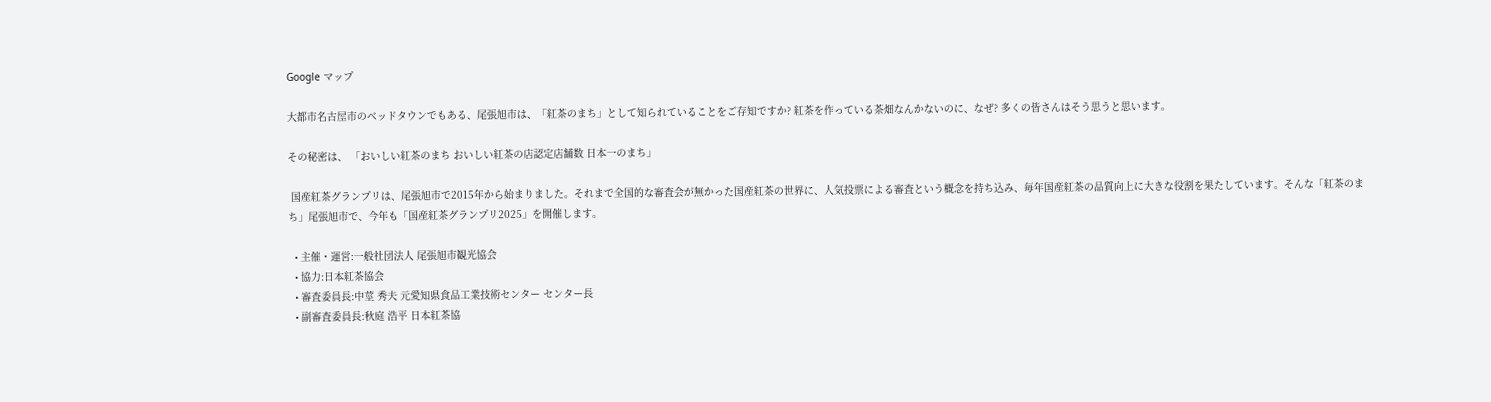Google マップ

大都市名古屋市のベッドタウンでもある、尾張旭市は、「紅茶のまち」として知られていることをご存知ですか? 紅茶を作っている茶畑なんかないのに、なぜ? 多くの皆さんはそう思うと思います。

その秘密は、 「おいしい紅茶のまち おいしい紅茶の店認定店舗数 日本一のまち」

 国産紅茶グランプリは、尾張旭市で2015年から始まりました。それまで全国的な審査会が無かった国産紅茶の世界に、人気投票による審査という概念を持ち込み、毎年国産紅茶の品質向上に大きな役割を果たしています。そんな「紅茶のまち」尾張旭市で、今年も「国産紅茶グランプリ2025」を開催します。

  • 主催・運営:一般社団法人 尾張旭市観光協会
  • 協力:日本紅茶協会
  • 審査委員長:中莖 秀夫 元愛知県食品工業技術センター センター長
  • 副審査委員長:秋庭 浩平 日本紅茶協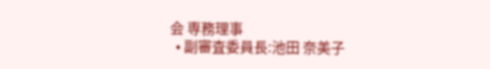会 専務理事
  • 副審査委員長:池田 奈美子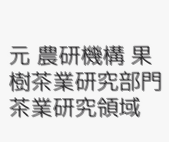元 農研機構 果樹茶業研究部門茶業研究領域